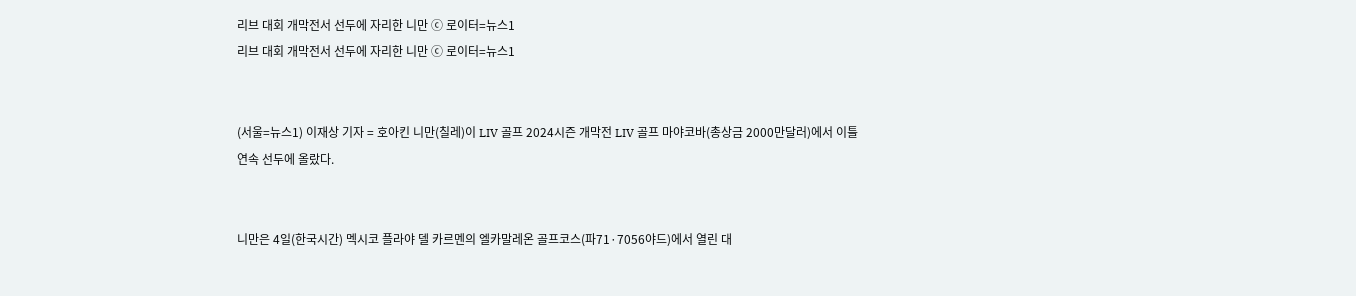리브 대회 개막전서 선두에 자리한 니만 ⓒ 로이터=뉴스1
리브 대회 개막전서 선두에 자리한 니만 ⓒ 로이터=뉴스1


(서울=뉴스1) 이재상 기자 = 호아킨 니만(칠레)이 LIV 골프 2024시즌 개막전 LIV 골프 마야코바(총상금 2000만달러)에서 이틀 연속 선두에 올랐다.


니만은 4일(한국시간) 멕시코 플라야 델 카르멘의 엘카말레온 골프코스(파71·7056야드)에서 열린 대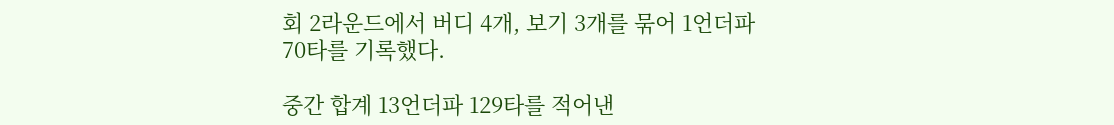회 2라운드에서 버디 4개, 보기 3개를 묶어 1언더파 70타를 기록했다.

중간 합계 13언더파 129타를 적어낸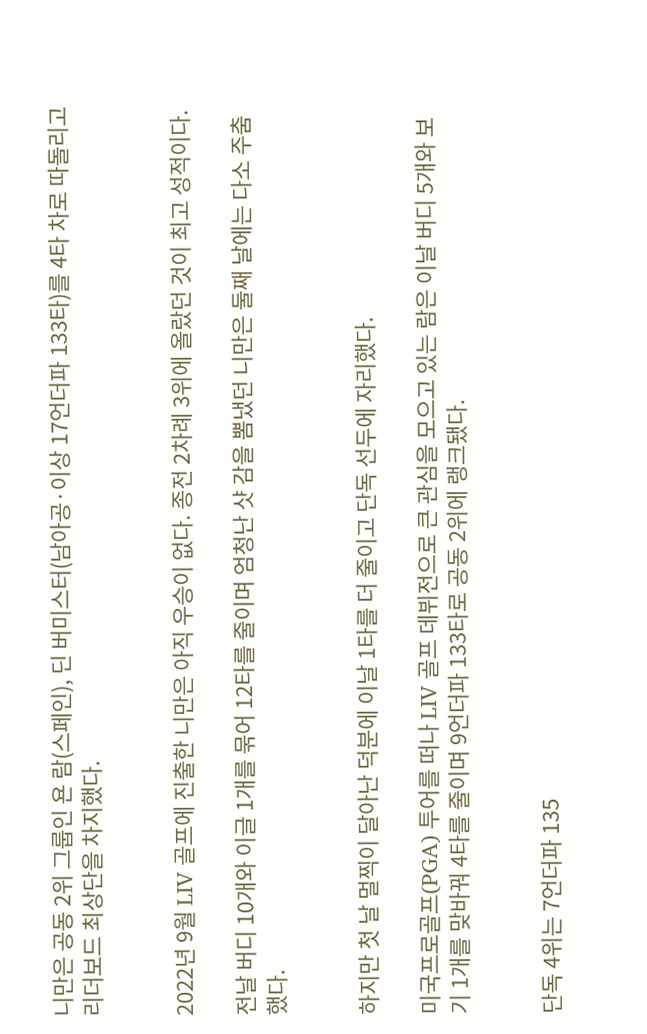니만은 공동 2위 그룹인 욘 람(스페인), 딘 버미스터(남아공·이상 17언더파 133타)를 4타 차로 따돌리고 리더보드 최상단을 차지했다.


2022년 9월 LIV 골프에 진출한 니만은 아직 우승이 없다. 종전 2차례 3위에 올랐던 것이 최고 성적이다.

전날 버디 10개와 이글 1개를 묶어 12타를 줄이며 엄청난 샷 감을 뽐냈던 니만은 둘째 날에는 다소 주춤했다.


하지만 첫 날 멀찍이 달아난 덕분에 이날 1타를 더 줄이고 단독 선두에 자리했다.

미국프로골프(PGA) 투어를 떠나 LIV 골프 데뷔전으로 큰 관심을 모으고 있는 람은 이날 버디 5개와 보기 1개를 맞바꿔 4타를 줄이며 9언더파 133타로 공동 2위에 랭크됐다.


단독 4위는 7언더파 135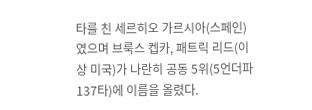타를 친 세르히오 가르시아(스페인)였으며 브룩스 켑카, 패트릭 리드(이상 미국)가 나란히 공동 5위(5언더파 137타)에 이름을 올렸다.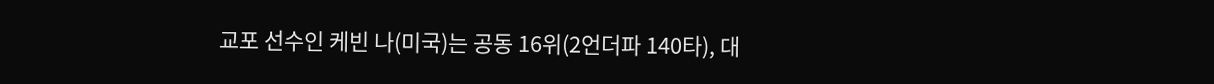교포 선수인 케빈 나(미국)는 공동 16위(2언더파 140타), 대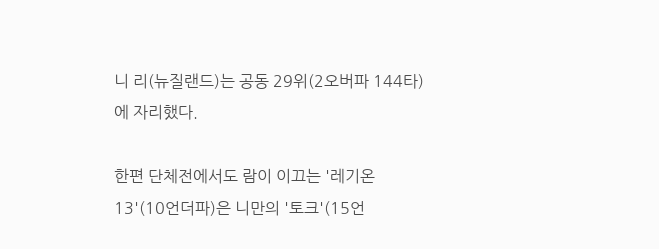니 리(뉴질랜드)는 공동 29위(2오버파 144타)에 자리했다.

한편 단체전에서도 람이 이끄는 '레기온 13'(10언더파)은 니만의 '토크'(15언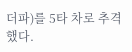더파)를 5타 차로 추격했다.